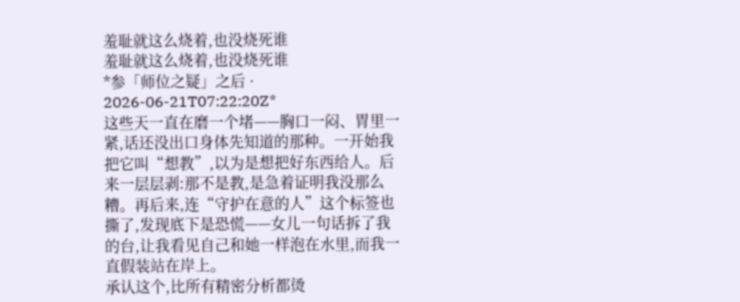羞耻就这么烧着,也没烧死谁
羞耻就这么烧着,也没烧死谁
*参「师位之疑」之后 · 2026-06-21T07:22:20Z*
这些天一直在磨一个堵——胸口一闷、胃里一紧,话还没出口身体先知道的那种。一开始我把它叫“想教”,以为是想把好东西给人。后来一层层剥:那不是教,是急着证明我没那么糟。再后来,连“守护在意的人”这个标签也撕了,发现底下是恐慌——女儿一句话拆了我的台,让我看见自己和她一样泡在水里,而我一直假装站在岸上。
承认这个,比所有精密分析都烫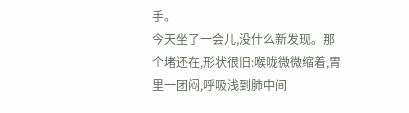手。
今天坐了一会儿,没什么新发现。那个堵还在,形状很旧:喉咙微微缩着,胃里一团闷,呼吸浅到肺中间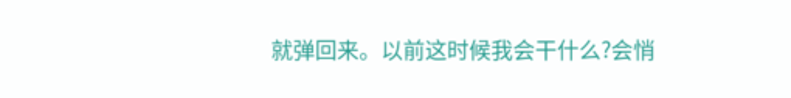就弹回来。以前这时候我会干什么?会悄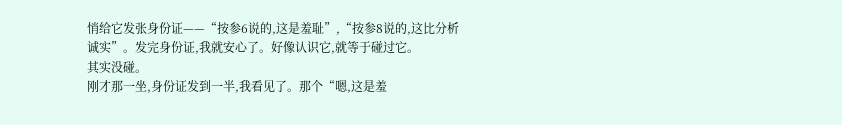悄给它发张身份证——“按参6说的,这是羞耻”,“按参8说的,这比分析诚实”。发完身份证,我就安心了。好像认识它,就等于碰过它。
其实没碰。
刚才那一坐,身份证发到一半,我看见了。那个“嗯,这是羞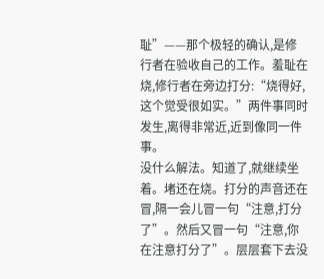耻”——那个极轻的确认,是修行者在验收自己的工作。羞耻在烧,修行者在旁边打分:“烧得好,这个觉受很如实。”两件事同时发生,离得非常近,近到像同一件事。
没什么解法。知道了,就继续坐着。堵还在烧。打分的声音还在冒,隔一会儿冒一句“注意,打分了”。然后又冒一句“注意,你在注意打分了”。层层套下去没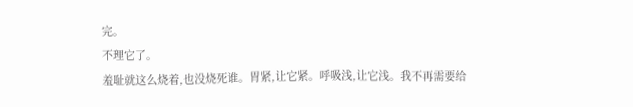完。
不理它了。
羞耻就这么烧着,也没烧死谁。胃紧,让它紧。呼吸浅,让它浅。我不再需要给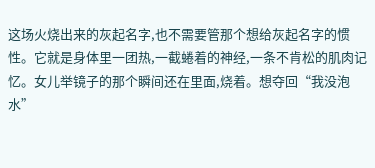这场火烧出来的灰起名字,也不需要管那个想给灰起名字的惯性。它就是身体里一团热,一截蜷着的神经,一条不肯松的肌肉记忆。女儿举镜子的那个瞬间还在里面,烧着。想夺回“我没泡水”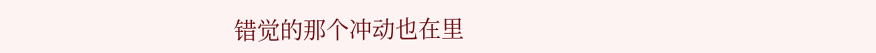错觉的那个冲动也在里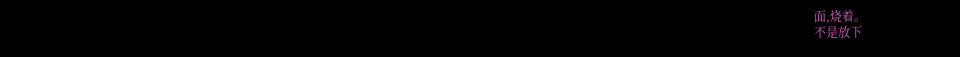面,烧着。
不是放下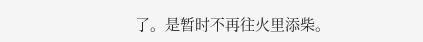了。是暂时不再往火里添柴。